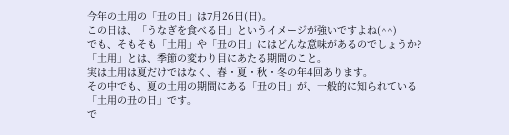今年の土用の「丑の日」は7月26日(日)。
この日は、「うなぎを食べる日」というイメージが強いですよね(^^)
でも、そもそも「土用」や「丑の日」にはどんな意味があるのでしょうか?
「土用」とは、季節の変わり目にあたる期間のこと。
実は土用は夏だけではなく、春・夏・秋・冬の年4回あります。
その中でも、夏の土用の期間にある「丑の日」が、一般的に知られている「土用の丑の日」です。
で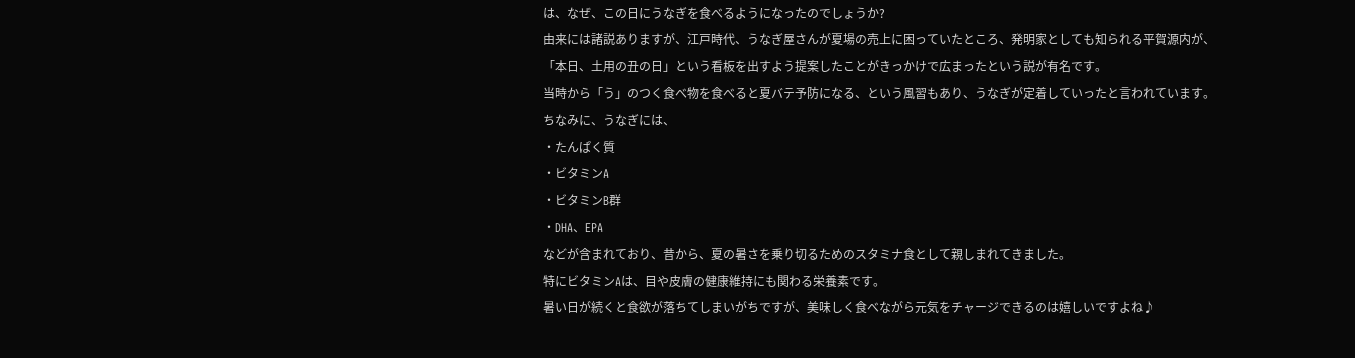は、なぜ、この日にうなぎを食べるようになったのでしょうか?
由来には諸説ありますが、江戸時代、うなぎ屋さんが夏場の売上に困っていたところ、発明家としても知られる平賀源内が、「本日、土用の丑の日」という看板を出すよう提案したことがきっかけで広まったという説が有名です。
当時から「う」のつく食べ物を食べると夏バテ予防になる、という風習もあり、うなぎが定着していったと言われています。
ちなみに、うなぎには、
・たんぱく質
・ビタミンA
・ビタミンB群
・DHA、EPA
などが含まれており、昔から、夏の暑さを乗り切るためのスタミナ食として親しまれてきました。
特にビタミンAは、目や皮膚の健康維持にも関わる栄養素です。
暑い日が続くと食欲が落ちてしまいがちですが、美味しく食べながら元気をチャージできるのは嬉しいですよね♪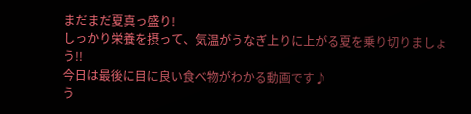まだまだ夏真っ盛り!
しっかり栄養を摂って、気温がうなぎ上りに上がる夏を乗り切りましょう!!
今日は最後に目に良い食べ物がわかる動画です♪
う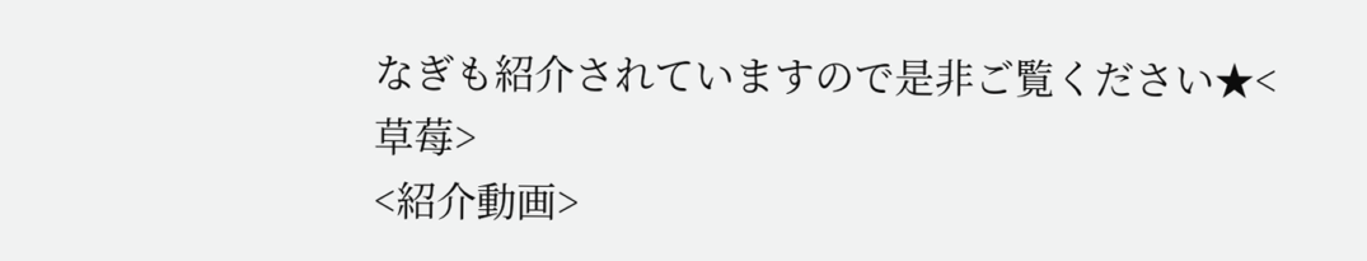なぎも紹介されていますので是非ご覧ください★<草莓>
<紹介動画>